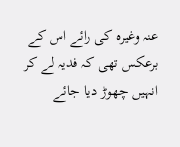عنہ وغیرہ کی رائے اس کے برعکس تھی کہ فدیہ لے کر انہیں چھوڑ دیا جائے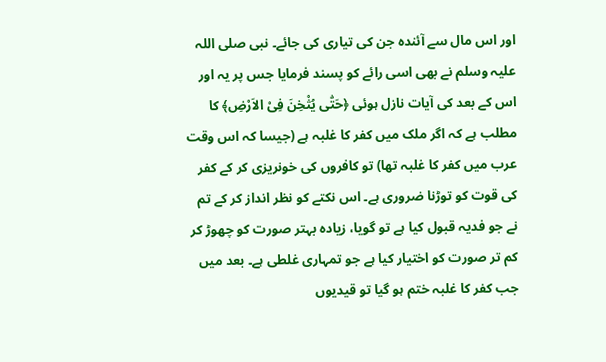اور اس مال سے آئندہ جن کی تیاری کی جائے۔ نبی صلی اللہ علیہ وسلم نے بھی اسی رائے کو پسند فرمایا جس پر یہ اور اس کے بعد کی آیات نازل ہوئی ﴿حَتّٰی یُثْخِنَ فِیْ الاَرْضِ﴾ کا مطلب ہے کہ اگر ملک میں کفر کا غلبہ ہے (جیسا کہ اس وقت عرب میں کفر کا غلبہ تھا) تو کافروں کی خونریزی کر کے کفر کی قوت کو توڑنا ضروری ہے۔ اس نکتے کو نظر انداز کر کے تم نے جو فدیہ قبول کیا ہے تو گویا، زیادہ بہتر صورت کو چھوڑ کر کم تر صورت کو اختیار کیا ہے جو تمہاری غلطی ہے۔ بعد میں جب کفر کا غلبہ ختم ہو گیا تو قیدیوں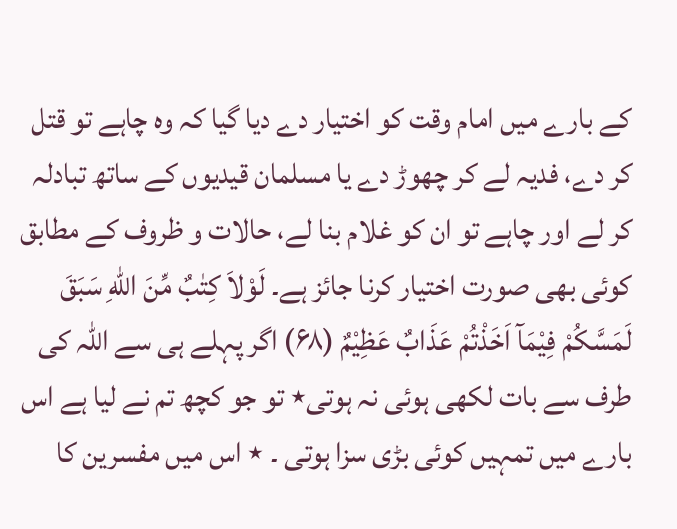کے بارے میں امام وقت کو اختیار دے دیا گیا کہ وہ چاہے تو قتل کر دے، فدیہ لے کر چھوڑ دے یا مسلمان قیدیوں کے ساتھ تبادلہ کر لے اور چاہے تو ان کو غلام بنا لے، حالات و ظروف کے مطابق کوئی بھی صورت اختیار کرنا جائز ہے۔ لَوْلاَ کِتٰبٌ مِّنَ اللّٰهِ سَبَقَ لَمَسَّکُمْ فِیْمَآ اَخَذْتُمْ عَذَابٌ عَظِیْمٌ (۶۸) اگر پہلے ہی سے اللہ کی طرف سے بات لکھی ہوئی نہ ہوتی٭ تو جو کچھ تم نے لیا ہے اس بارے میں تمہیں کوئی بڑی سزا ہوتی ۔ ٭ اس میں مفسرین کا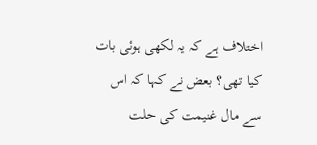اختلاف ہے کہ یہ لکھی ہوئی بات کیا تھی؟ بعض نے کہا کہ اس سے مال غنیمت کی حلت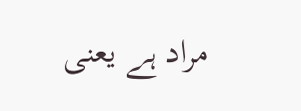مراد ہے یعنی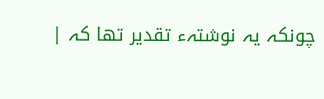چونکہ یہ نوشتہء تقدیر تھا کہ |